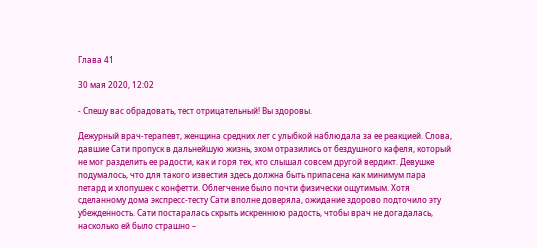Глава 41

30 мая 2020, 12:02

- Спешу вас обрадовать, тест отрицательный! Вы здоровы.

Дежурный врач-терапевт, женщина средних лет с улыбкой наблюдала за ее реакцией. Слова, давшие Сати пропуск в дальнейшую жизнь, эхом отразились от бездушного кафеля, который не мог разделить ее радости, как и горя тех, кто слышал совсем другой вердикт. Девушке подумалось, что для такого известия здесь должна быть припасена как минимум пара петард и хлопушек с конфетти. Облегчение было почти физически ощутимым. Хотя сделанному дома экспресс-тесту Сати вполне доверяла, ожидание здорово подточило эту убежденность. Сати постаралась скрыть искреннюю радость, чтобы врач не догадалась, насколько ей было страшно –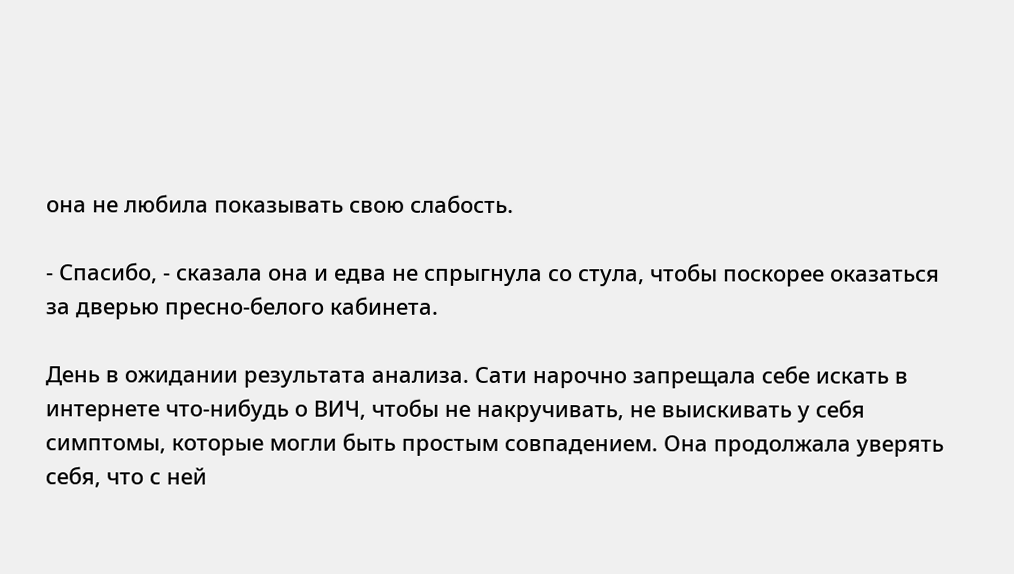она не любила показывать свою слабость.

- Спасибо, - сказала она и едва не спрыгнула со стула, чтобы поскорее оказаться за дверью пресно-белого кабинета.

День в ожидании результата анализа. Сати нарочно запрещала себе искать в интернете что-нибудь о ВИЧ, чтобы не накручивать, не выискивать у себя симптомы, которые могли быть простым совпадением. Она продолжала уверять себя, что с ней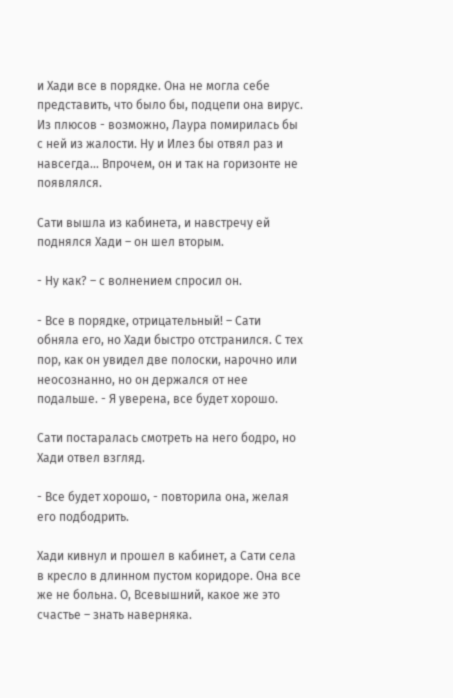и Хади все в порядке. Она не могла себе представить, что было бы, подцепи она вирус. Из плюсов - возможно, Лаура помирилась бы с ней из жалости. Ну и Илез бы отвял раз и навсегда... Впрочем, он и так на горизонте не появлялся.

Сати вышла из кабинета, и навстречу ей поднялся Хади – он шел вторым.

- Ну как? – с волнением спросил он.

- Все в порядке, отрицательный! – Сати обняла его, но Хади быстро отстранился. С тех пор, как он увидел две полоски, нарочно или неосознанно, но он держался от нее подальше. - Я уверена, все будет хорошо.

Сати постаралась смотреть на него бодро, но Хади отвел взгляд.

- Все будет хорошо, - повторила она, желая его подбодрить.

Хади кивнул и прошел в кабинет, а Сати села в кресло в длинном пустом коридоре. Она все же не больна. О, Всевышний, какое же это счастье – знать наверняка.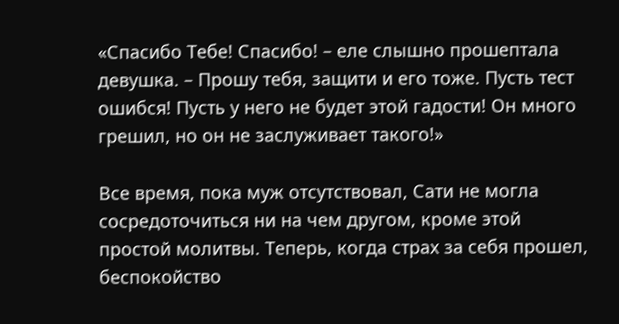«Спасибо Тебе! Спасибо! – еле слышно прошептала девушка. – Прошу тебя, защити и его тоже. Пусть тест ошибся! Пусть у него не будет этой гадости! Он много грешил, но он не заслуживает такого!»

Все время, пока муж отсутствовал, Сати не могла сосредоточиться ни на чем другом, кроме этой простой молитвы. Теперь, когда страх за себя прошел, беспокойство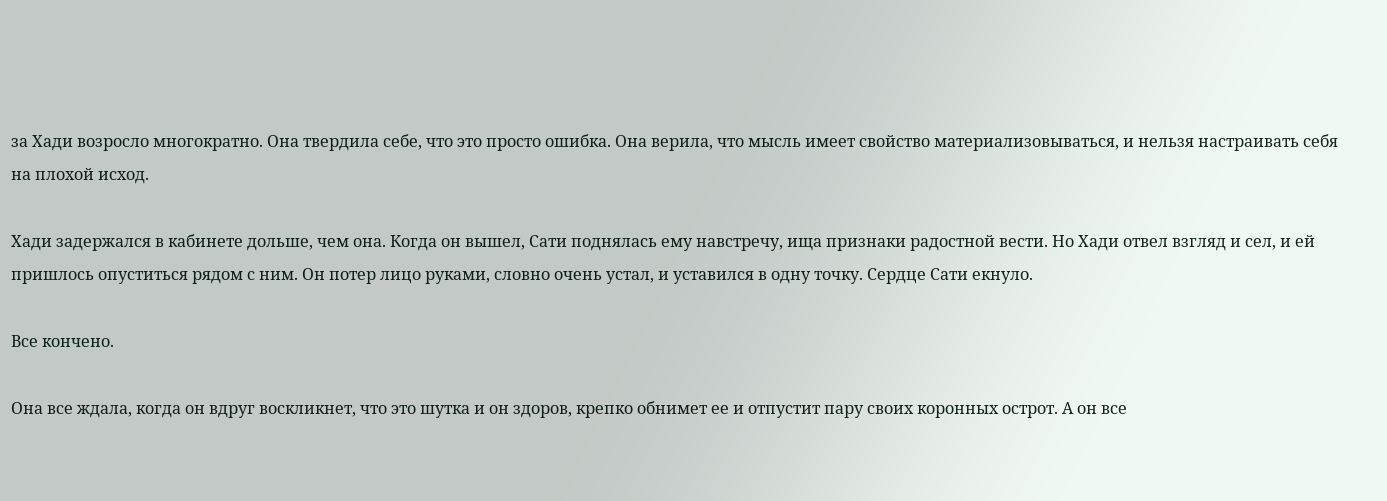за Хади возросло многократно. Она твердила себе, что это просто ошибка. Она верила, что мысль имеет свойство материализовываться, и нельзя настраивать себя на плохой исход.

Хади задержался в кабинете дольше, чем она. Когда он вышел, Сати поднялась ему навстречу, ища признаки радостной вести. Но Хади отвел взгляд и сел, и ей пришлось опуститься рядом с ним. Он потер лицо руками, словно очень устал, и уставился в одну точку. Сердце Сати екнуло.

Все кончено.

Она все ждала, когда он вдруг воскликнет, что это шутка и он здоров, крепко обнимет ее и отпустит пару своих коронных острот. А он все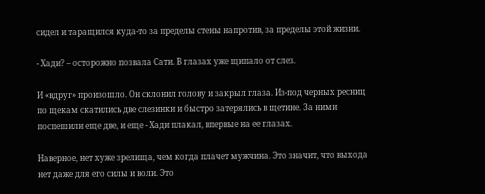сидел и таращился куда-то за пределы стены напротив, за пределы этой жизни.

- Хади? – осторожно позвала Сати. В глазах уже щипало от слез.

И «вдруг» произошло. Он склонил голову и закрыл глаза. Из-под черных ресниц по щекам скатились две слезинки и быстро затерялись в щетине. За ними поспешили еще две, и еще - Хади плакал, впервые на ее глазах.

Наверное, нет хуже зрелища, чем когда плачет мужчина. Это значит, что выхода нет даже для его силы и воли. Это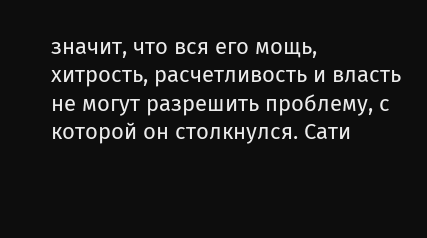значит, что вся его мощь, хитрость, расчетливость и власть не могут разрешить проблему, с которой он столкнулся. Сати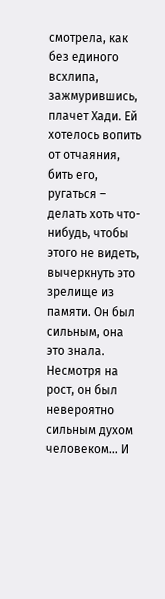смотрела, как без единого всхлипа, зажмурившись, плачет Хади. Ей хотелось вопить от отчаяния, бить его, ругаться – делать хоть что-нибудь, чтобы этого не видеть, вычеркнуть это зрелище из памяти. Он был сильным, она это знала. Несмотря на рост, он был невероятно сильным духом человеком... И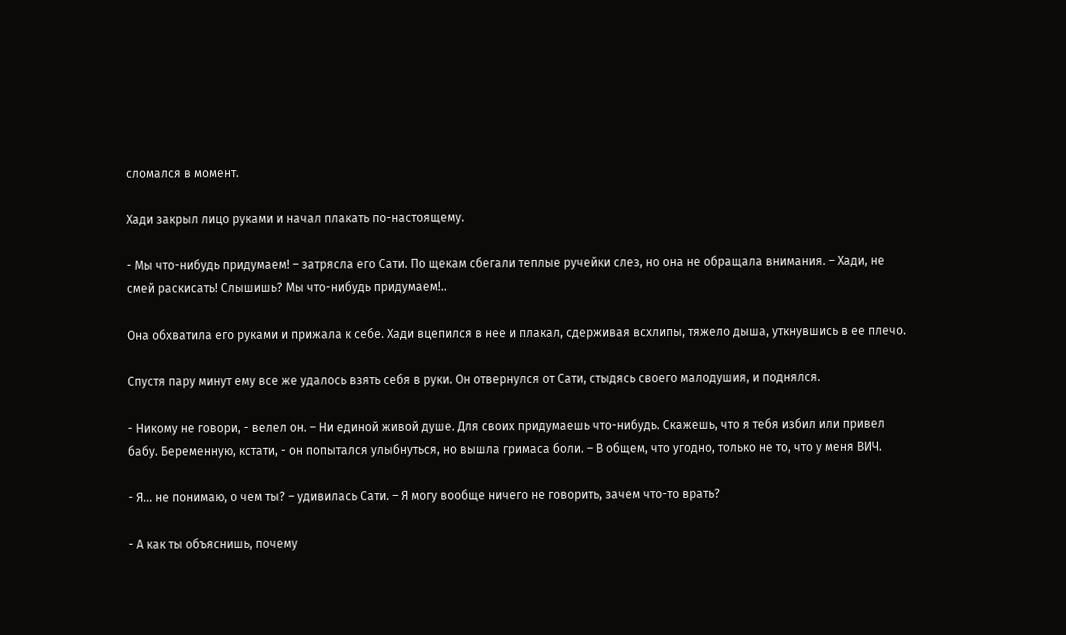сломался в момент.

Хади закрыл лицо руками и начал плакать по-настоящему.

- Мы что-нибудь придумаем! – затрясла его Сати. По щекам сбегали теплые ручейки слез, но она не обращала внимания. – Хади, не смей раскисать! Слышишь? Мы что-нибудь придумаем!..

Она обхватила его руками и прижала к себе. Хади вцепился в нее и плакал, сдерживая всхлипы, тяжело дыша, уткнувшись в ее плечо.

Спустя пару минут ему все же удалось взять себя в руки. Он отвернулся от Сати, стыдясь своего малодушия, и поднялся.

- Никому не говори, - велел он. – Ни единой живой душе. Для своих придумаешь что-нибудь. Скажешь, что я тебя избил или привел бабу. Беременную, кстати, - он попытался улыбнуться, но вышла гримаса боли. – В общем, что угодно, только не то, что у меня ВИЧ.

- Я... не понимаю, о чем ты? – удивилась Сати. – Я могу вообще ничего не говорить, зачем что-то врать?

- А как ты объяснишь, почему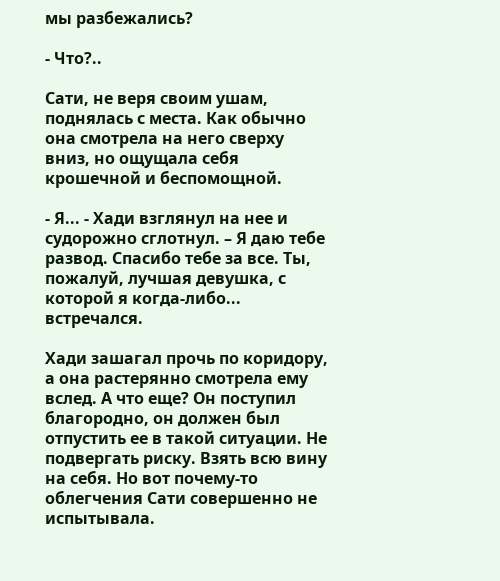мы разбежались?

- Что?..

Сати, не веря своим ушам, поднялась с места. Как обычно она смотрела на него сверху вниз, но ощущала себя крошечной и беспомощной.

- Я... - Хади взглянул на нее и судорожно сглотнул. – Я даю тебе развод. Спасибо тебе за все. Ты, пожалуй, лучшая девушка, с которой я когда-либо... встречался.

Хади зашагал прочь по коридору, а она растерянно смотрела ему вслед. А что еще? Он поступил благородно, он должен был отпустить ее в такой ситуации. Не подвергать риску. Взять всю вину на себя. Но вот почему-то облегчения Сати совершенно не испытывала.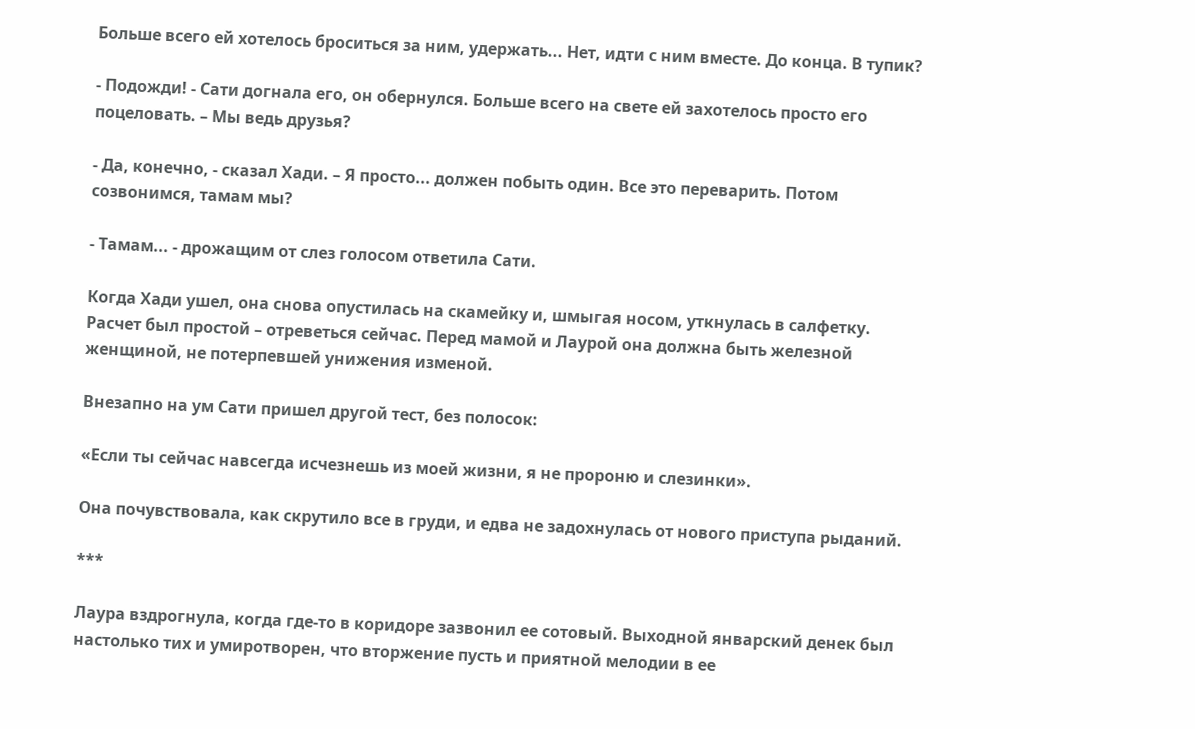Больше всего ей хотелось броситься за ним, удержать... Нет, идти с ним вместе. До конца. В тупик?

- Подожди! - Сати догнала его, он обернулся. Больше всего на свете ей захотелось просто его поцеловать. – Мы ведь друзья?

- Да, конечно, - сказал Хади. – Я просто... должен побыть один. Все это переварить. Потом созвонимся, тамам мы?

- Тамам... - дрожащим от слез голосом ответила Сати.

Когда Хади ушел, она снова опустилась на скамейку и, шмыгая носом, уткнулась в салфетку. Расчет был простой – отреветься сейчас. Перед мамой и Лаурой она должна быть железной женщиной, не потерпевшей унижения изменой.

Внезапно на ум Сати пришел другой тест, без полосок:

«Если ты сейчас навсегда исчезнешь из моей жизни, я не пророню и слезинки».

Она почувствовала, как скрутило все в груди, и едва не задохнулась от нового приступа рыданий.

***

Лаура вздрогнула, когда где-то в коридоре зазвонил ее сотовый. Выходной январский денек был настолько тих и умиротворен, что вторжение пусть и приятной мелодии в ее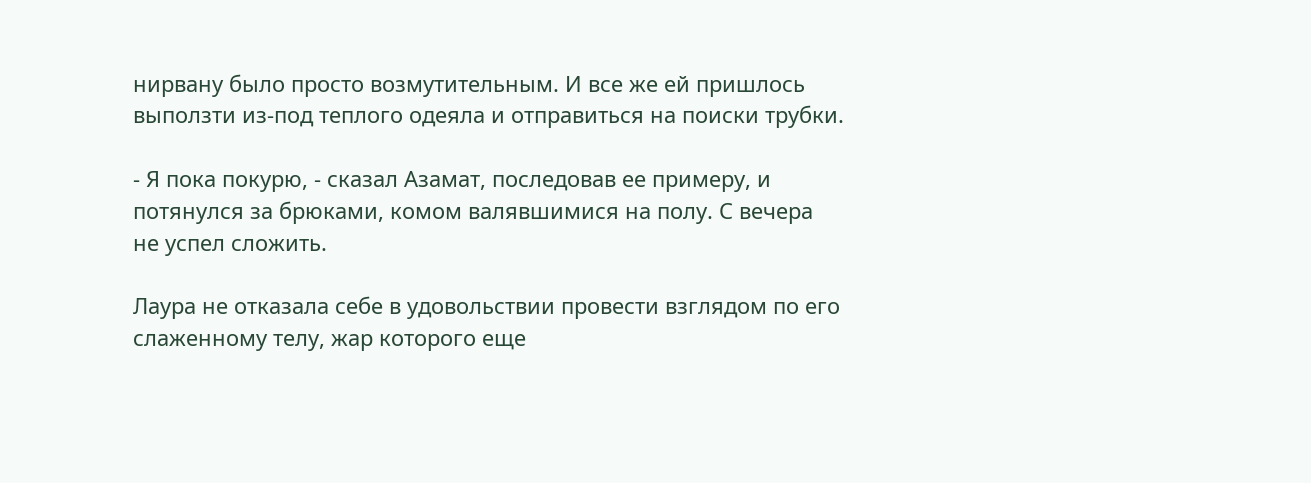нирвану было просто возмутительным. И все же ей пришлось выползти из-под теплого одеяла и отправиться на поиски трубки.

- Я пока покурю, - сказал Азамат, последовав ее примеру, и потянулся за брюками, комом валявшимися на полу. С вечера не успел сложить.

Лаура не отказала себе в удовольствии провести взглядом по его слаженному телу, жар которого еще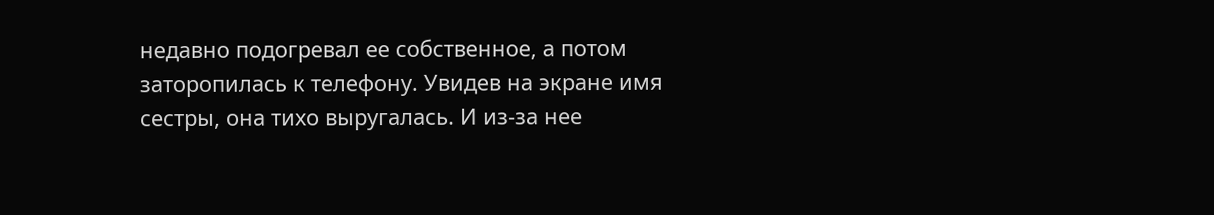недавно подогревал ее собственное, а потом заторопилась к телефону. Увидев на экране имя сестры, она тихо выругалась. И из-за нее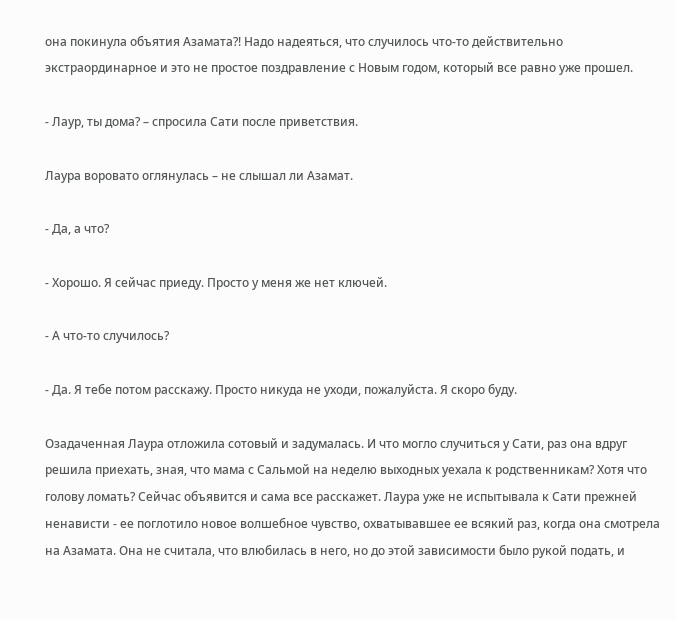она покинула объятия Азамата?! Надо надеяться, что случилось что-то действительно экстраординарное и это не простое поздравление с Новым годом, который все равно уже прошел.

- Лаур, ты дома? – спросила Сати после приветствия.

Лаура воровато оглянулась – не слышал ли Азамат.

- Да, а что?

- Хорошо. Я сейчас приеду. Просто у меня же нет ключей.

- А что-то случилось?

- Да. Я тебе потом расскажу. Просто никуда не уходи, пожалуйста. Я скоро буду.

Озадаченная Лаура отложила сотовый и задумалась. И что могло случиться у Сати, раз она вдруг решила приехать, зная, что мама с Сальмой на неделю выходных уехала к родственникам? Хотя что голову ломать? Сейчас объявится и сама все расскажет. Лаура уже не испытывала к Сати прежней ненависти - ее поглотило новое волшебное чувство, охватывавшее ее всякий раз, когда она смотрела на Азамата. Она не считала, что влюбилась в него, но до этой зависимости было рукой подать, и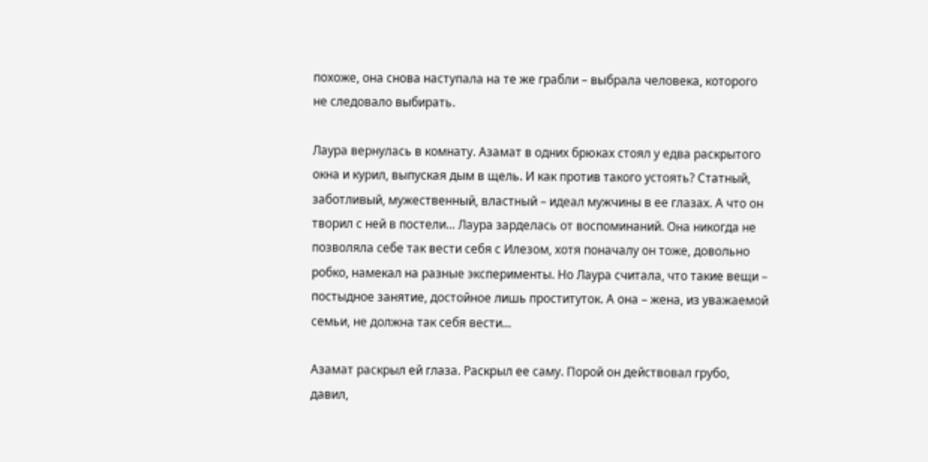похоже, она снова наступала на те же грабли – выбрала человека, которого не следовало выбирать.

Лаура вернулась в комнату. Азамат в одних брюках стоял у едва раскрытого окна и курил, выпуская дым в щель. И как против такого устоять? Статный, заботливый, мужественный, властный – идеал мужчины в ее глазах. А что он творил с ней в постели... Лаура зарделась от воспоминаний. Она никогда не позволяла себе так вести себя с Илезом, хотя поначалу он тоже, довольно робко, намекал на разные эксперименты. Но Лаура считала, что такие вещи – постыдное занятие, достойное лишь проституток. А она – жена, из уважаемой семьи, не должна так себя вести...

Азамат раскрыл ей глаза. Раскрыл ее саму. Порой он действовал грубо, давил,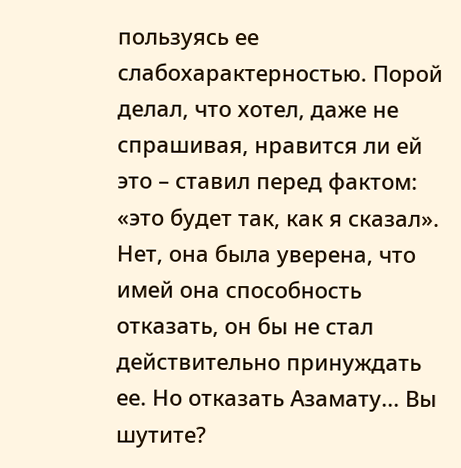пользуясь ее слабохарактерностью. Порой делал, что хотел, даже не спрашивая, нравится ли ей это – ставил перед фактом: «это будет так, как я сказал». Нет, она была уверена, что имей она способность отказать, он бы не стал действительно принуждать ее. Но отказать Азамату... Вы шутите?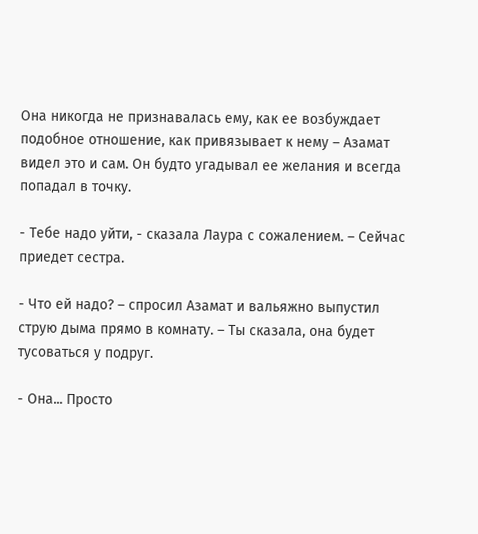Она никогда не признавалась ему, как ее возбуждает подобное отношение, как привязывает к нему – Азамат видел это и сам. Он будто угадывал ее желания и всегда попадал в точку.

- Тебе надо уйти, - сказала Лаура с сожалением. – Сейчас приедет сестра.

- Что ей надо? – спросил Азамат и вальяжно выпустил струю дыма прямо в комнату. – Ты сказала, она будет тусоваться у подруг.

- Она... Просто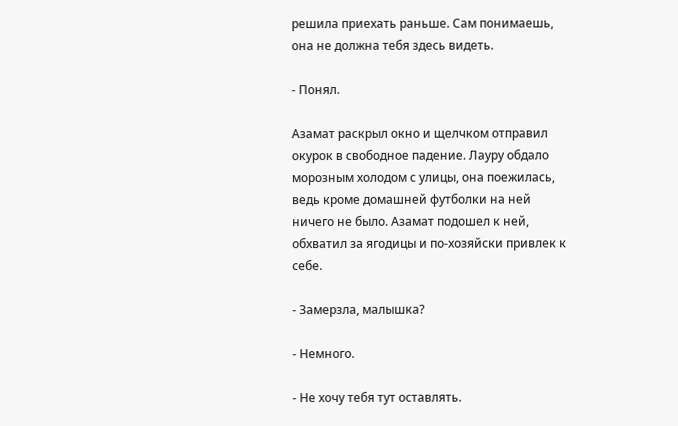решила приехать раньше. Сам понимаешь, она не должна тебя здесь видеть.

- Понял.

Азамат раскрыл окно и щелчком отправил окурок в свободное падение. Лауру обдало морозным холодом с улицы, она поежилась, ведь кроме домашней футболки на ней ничего не было. Азамат подошел к ней, обхватил за ягодицы и по-хозяйски привлек к себе.

- Замерзла, малышка?

- Немного.

- Не хочу тебя тут оставлять.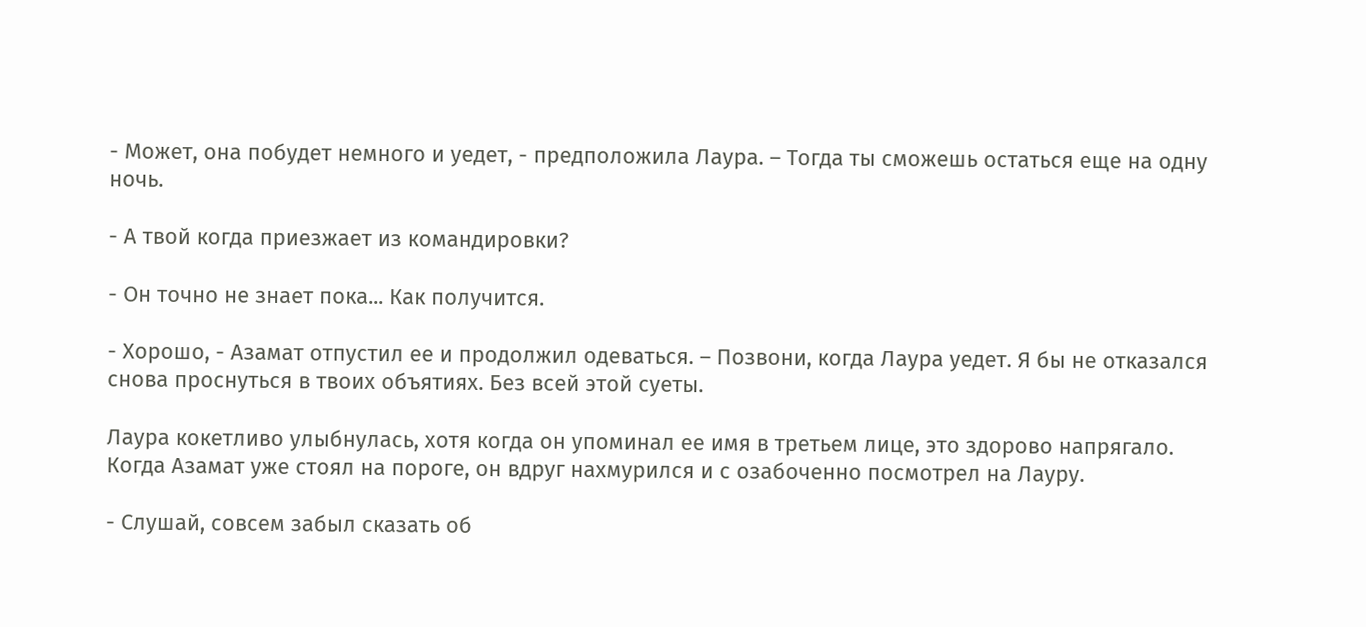- Может, она побудет немного и уедет, - предположила Лаура. – Тогда ты сможешь остаться еще на одну ночь.

- А твой когда приезжает из командировки?

- Он точно не знает пока... Как получится.

- Хорошо, - Азамат отпустил ее и продолжил одеваться. – Позвони, когда Лаура уедет. Я бы не отказался снова проснуться в твоих объятиях. Без всей этой суеты.

Лаура кокетливо улыбнулась, хотя когда он упоминал ее имя в третьем лице, это здорово напрягало. Когда Азамат уже стоял на пороге, он вдруг нахмурился и с озабоченно посмотрел на Лауру.

- Слушай, совсем забыл сказать об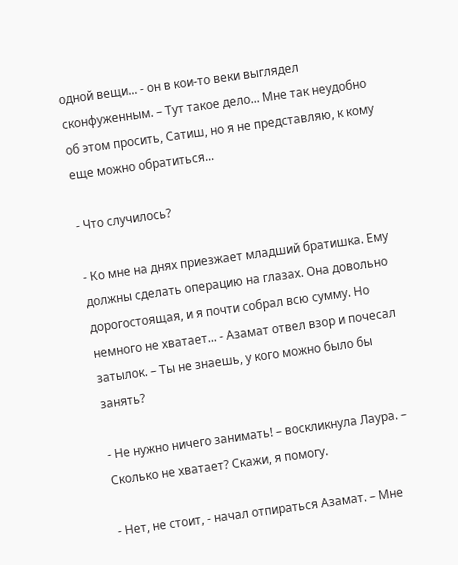одной вещи... - он в кои-то веки выглядел сконфуженным. – Тут такое дело... Мне так неудобно об этом просить, Сатиш, но я не представляю, к кому еще можно обратиться...

- Что случилось?

- Ко мне на днях приезжает младший братишка. Ему должны сделать операцию на глазах. Она довольно дорогостоящая, и я почти собрал всю сумму. Но немного не хватает... - Азамат отвел взор и почесал затылок. – Ты не знаешь, у кого можно было бы занять?

- Не нужно ничего занимать! – воскликнула Лаура. – Сколько не хватает? Скажи, я помогу.

- Нет, не стоит, - начал отпираться Азамат. – Мне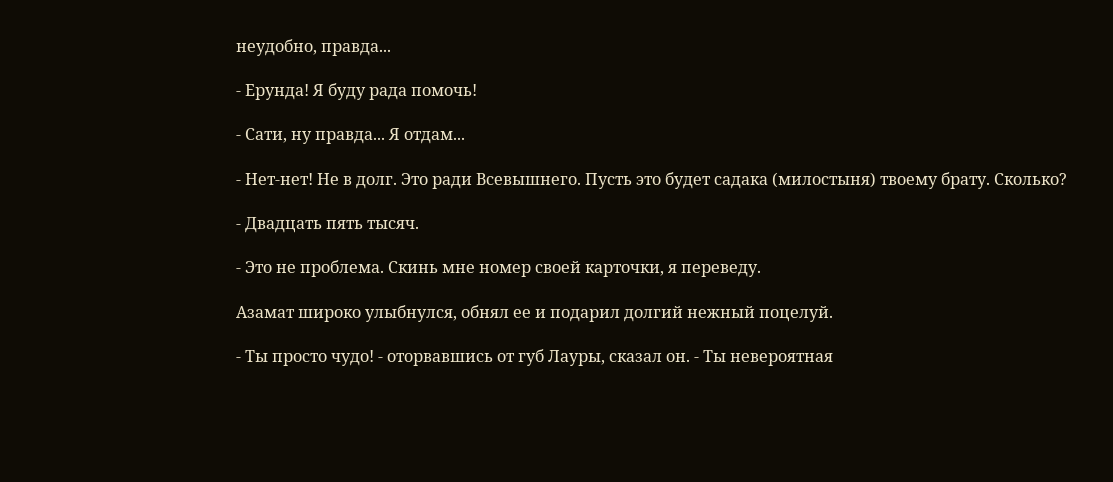неудобно, правда...

- Ерунда! Я буду рада помочь!

- Сати, ну правда... Я отдам...

- Нет-нет! Не в долг. Это ради Всевышнего. Пусть это будет садака (милостыня) твоему брату. Сколько?

- Двадцать пять тысяч.

- Это не проблема. Скинь мне номер своей карточки, я переведу.

Азамат широко улыбнулся, обнял ее и подарил долгий нежный поцелуй.

- Ты просто чудо! - оторвавшись от губ Лауры, сказал он. - Ты невероятная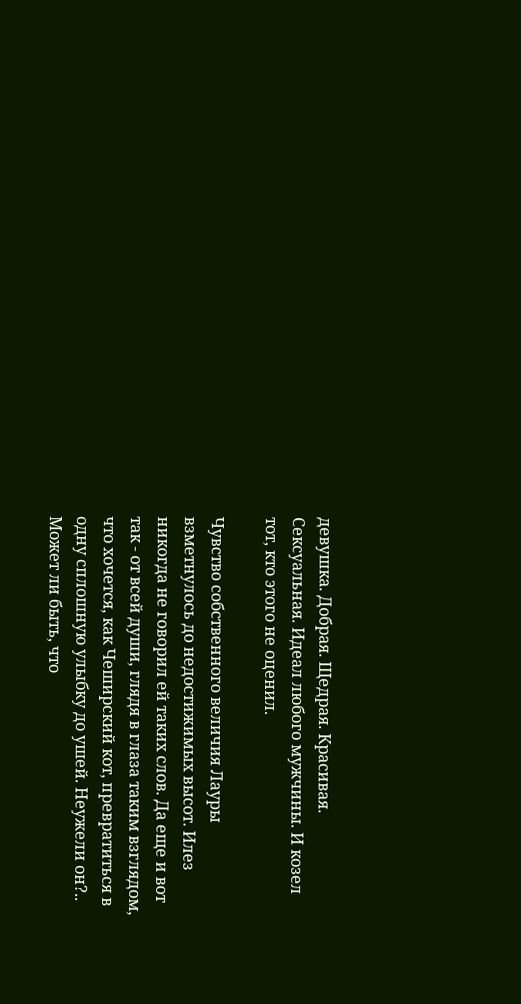девушка. Добрая. Щедрая. Красивая. Сексуальная. Идеал любого мужчины. И козел тот, кто этого не оценил.

Чувство собственного величия Лауры взметнулось до недостижимых высот. Илез никогда не говорил ей таких слов. Да еще и вот так - от всей души, глядя в глаза таким взглядом, что хочется, как Чеширский кот, превратиться в одну сплошную улыбку до ушей. Неужели он?.. Может ли быть, что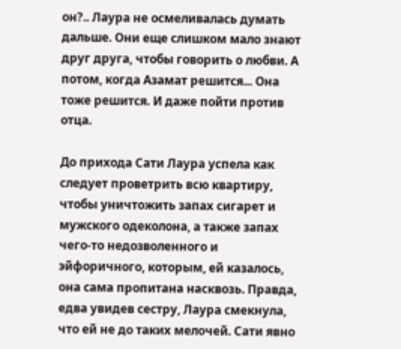он?.. Лаура не осмеливалась думать дальше. Они еще слишком мало знают друг друга, чтобы говорить о любви. А потом, когда Азамат решится... Она тоже решится. И даже пойти против отца.

До прихода Сати Лаура успела как следует проветрить всю квартиру, чтобы уничтожить запах сигарет и мужского одеколона, а также запах чего-то недозволенного и эйфоричного, которым, ей казалось, она сама пропитана насквозь. Правда, едва увидев сестру, Лаура смекнула, что ей не до таких мелочей. Сати явно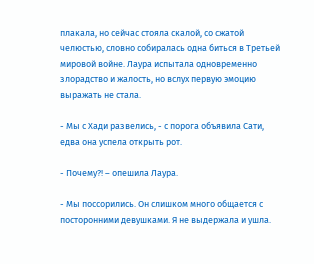плакала, но сейчас стояла скалой, со сжатой челюстью, словно собиралась одна биться в Третьей мировой войне. Лаура испытала одновременно злорадство и жалость, но вслух первую эмоцию выражать не стала.

- Мы с Хади развелись, - с порога объявила Сати, едва она успела открыть рот.

- Почему?! – опешила Лаура.

- Мы поссорились. Он слишком много общается с посторонними девушками. Я не выдержала и ушла.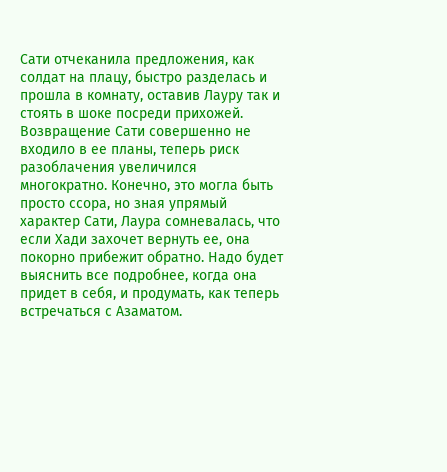Сати отчеканила предложения, как солдат на плацу, быстро разделась и прошла в комнату, оставив Лауру так и стоять в шоке посреди прихожей. Возвращение Сати совершенно не входило в ее планы, теперь риск разоблачения увеличился многократно. Конечно, это могла быть просто ссора, но зная упрямый характер Сати, Лаура сомневалась, что если Хади захочет вернуть ее, она покорно прибежит обратно. Надо будет выяснить все подробнее, когда она придет в себя, и продумать, как теперь встречаться с Азаматом.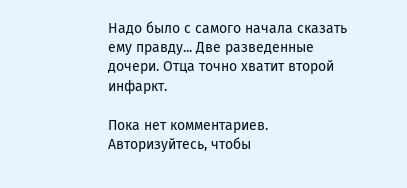Надо было с самого начала сказать ему правду... Две разведенные дочери. Отца точно хватит второй инфаркт.

Пока нет комментариев. Авторизуйтесь, чтобы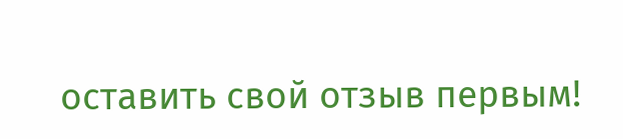оставить свой отзыв первым!